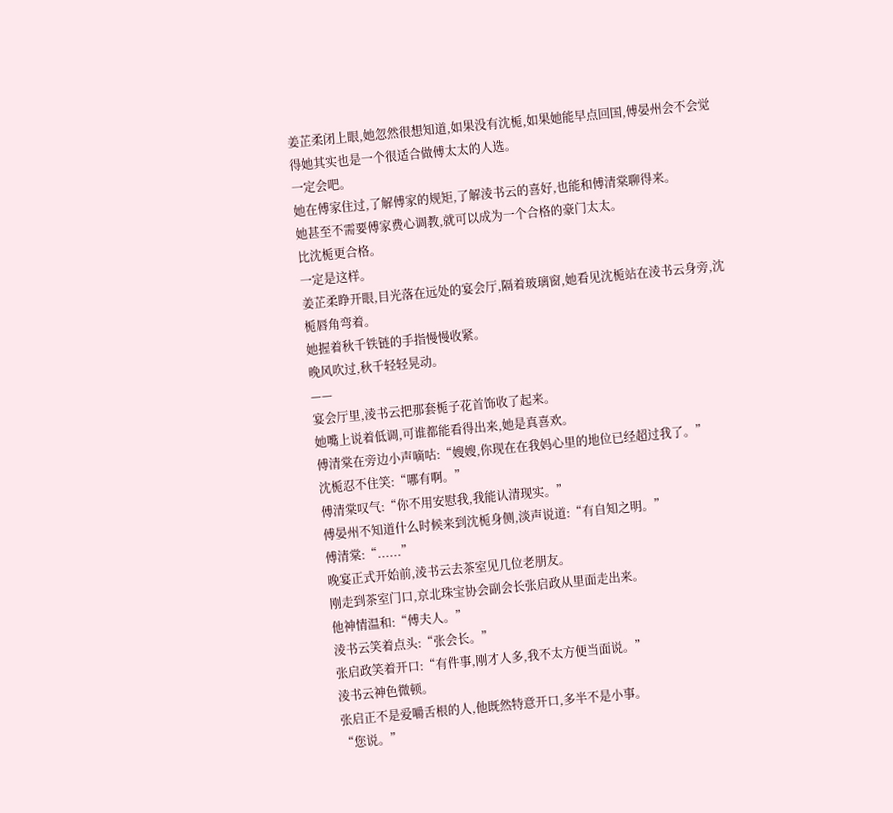姜芷柔闭上眼,她忽然很想知道,如果没有沈栀,如果她能早点回国,傅晏州会不会觉得她其实也是一个很适合做傅太太的人选。
一定会吧。
她在傅家住过,了解傅家的规矩,了解淩书云的喜好,也能和傅清棠聊得来。
她甚至不需要傅家费心调教,就可以成为一个合格的豪门太太。
比沈栀更合格。
一定是这样。
姜芷柔睁开眼,目光落在远处的宴会厅,隔着玻璃窗,她看见沈栀站在淩书云身旁,沈栀唇角弯着。
她握着秋千铁链的手指慢慢收紧。
晚风吹过,秋千轻轻晃动。
——
宴会厅里,淩书云把那套栀子花首饰收了起来。
她嘴上说着低调,可谁都能看得出来,她是真喜欢。
傅清棠在旁边小声嘀咕:“嫂嫂,你现在在我妈心里的地位已经超过我了。”
沈栀忍不住笑:“哪有啊。”
傅清棠叹气:“你不用安慰我,我能认清现实。”
傅晏州不知道什么时候来到沈栀身侧,淡声说道:“有自知之明。”
傅清棠:“......”
晚宴正式开始前,淩书云去茶室见几位老朋友。
刚走到茶室门口,京北珠宝协会副会长张启政从里面走出来。
他神情温和:“傅夫人。”
淩书云笑着点头:“张会长。”
张启政笑着开口:“有件事,刚才人多,我不太方便当面说。”
淩书云神色微顿。
张启正不是爱嚼舌根的人,他既然特意开口,多半不是小事。
“您说。”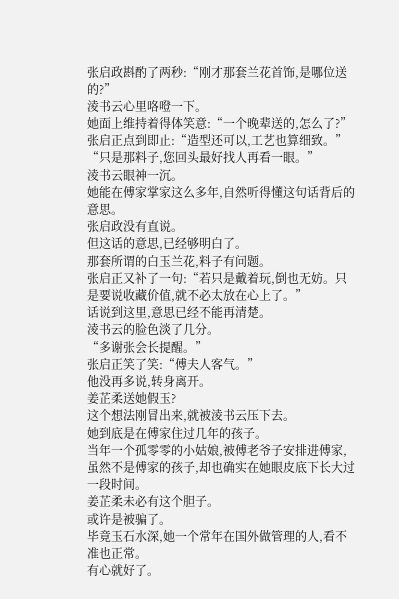张启政斟酌了两秒:“刚才那套兰花首饰,是哪位送的?”
淩书云心里咯噔一下。
她面上维持着得体笑意:“一个晚辈送的,怎么了?”
张启正点到即止:“造型还可以,工艺也算细致。”
“只是那料子,您回头最好找人再看一眼。”
淩书云眼神一沉。
她能在傅家掌家这么多年,自然听得懂这句话背后的意思。
张启政没有直说。
但这话的意思,已经够明白了。
那套所谓的白玉兰花,料子有问题。
张启正又补了一句:“若只是戴着玩,倒也无妨。只是要说收藏价值,就不必太放在心上了。”
话说到这里,意思已经不能再清楚。
淩书云的脸色淡了几分。
“多谢张会长提醒。”
张启正笑了笑:“傅夫人客气。”
他没再多说,转身离开。
姜芷柔送她假玉?
这个想法刚冒出来,就被淩书云压下去。
她到底是在傅家住过几年的孩子。
当年一个孤零零的小姑娘,被傅老爷子安排进傅家,虽然不是傅家的孩子,却也确实在她眼皮底下长大过一段时间。
姜芷柔未必有这个胆子。
或许是被骗了。
毕竟玉石水深,她一个常年在国外做管理的人,看不准也正常。
有心就好了。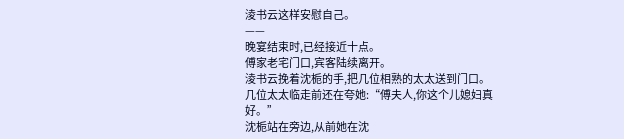淩书云这样安慰自己。
——
晚宴结束时,已经接近十点。
傅家老宅门口,宾客陆续离开。
淩书云挽着沈栀的手,把几位相熟的太太送到门口。
几位太太临走前还在夸她:“傅夫人,你这个儿媳妇真好。”
沈栀站在旁边,从前她在沈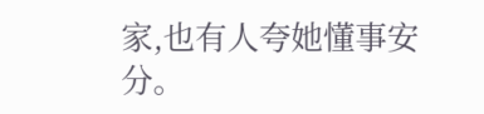家,也有人夸她懂事安分。